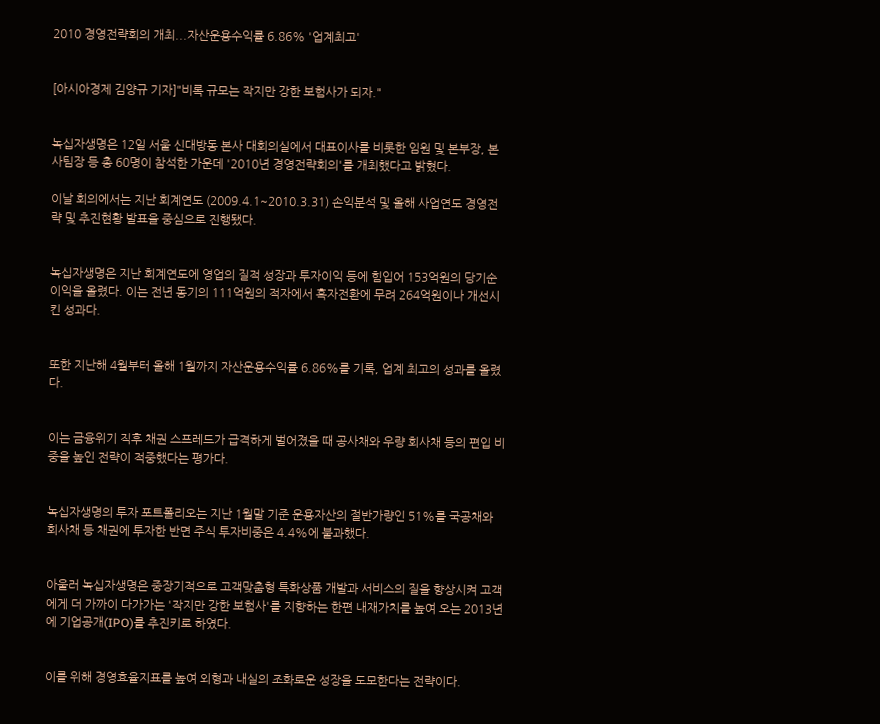2010 경영전략회의 개최...자산운용수익률 6.86% '업계최고'


[아시아경제 김양규 기자]"비록 규모는 작지만 강한 보험사가 되자."


녹십자생명은 12일 서울 신대방동 본사 대회의실에서 대표이사를 비롯한 임원 및 본부장, 본사팀장 등 총 60명이 참석한 가운데 '2010년 경영전략회의'를 개최했다고 밝혔다.

이날 회의에서는 지난 회계연도 (2009.4.1~2010.3.31) 손익분석 및 올해 사업연도 경영전략 및 추진현황 발표을 중심으로 진행됐다.


녹십자생명은 지난 회계연도에 영업의 질적 성장과 투자이익 등에 힘입어 153억원의 당기순이익을 올렸다. 이는 전년 동기의 111억원의 적자에서 흑자전환에 무려 264억원이나 개선시킨 성과다.


또한 지난해 4월부터 올해 1월까지 자산운용수익률 6.86%를 기록, 업계 최고의 성과를 올렸다.


이는 금융위기 직후 채권 스프레드가 급격하게 벌어졌을 때 공사채와 우량 회사채 등의 편입 비중을 높인 전략이 적중했다는 평가다.


녹십자생명의 투자 포트폴리오는 지난 1월말 기준 운용자산의 절반가량인 51%를 국공채와 회사채 등 채권에 투자한 반면 주식 투자비중은 4.4%에 불과했다.


아울러 녹십자생명은 중장기적으로 고객맞춤형 특화상품 개발과 서비스의 질을 향상시켜 고객에게 더 가까이 다가가는 '작지만 강한 보험사'를 지향하는 한편 내재가치를 높여 오는 2013년에 기업공개(IPO)를 추진키로 하였다.


이를 위해 경영효율지표를 높여 외형과 내실의 조화로운 성장을 도모한다는 전략이다.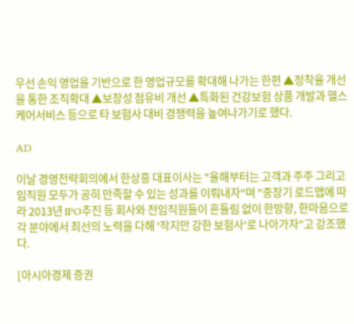우선 손익 영업을 기반으로 한 영업규모를 확대해 나가는 한편 ▲정착율 개선을 통한 조직확대 ▲보장성 점유비 개선 ▲특화된 건강보험 상품 개발과 헬스케어서비스 등으로 타 보험사 대비 경쟁력을 높여나가기로 했다.

AD

이날 경영전략회의에서 한상흥 대표이사는 "올해부터는 고객과 주주 그리고 임직원 모두가 공히 만족할 수 있는 성과를 이뤄내자"며 "중장기 로드맵에 따라 2013년 IPO추진 등 회사와 전임직원들이 흔들림 없이 한방향, 한마음으로 각 분야에서 최선의 노력을 다해 '작지만 강한 보험사'로 나아가자"고 강조했다.

[아시아경제 증권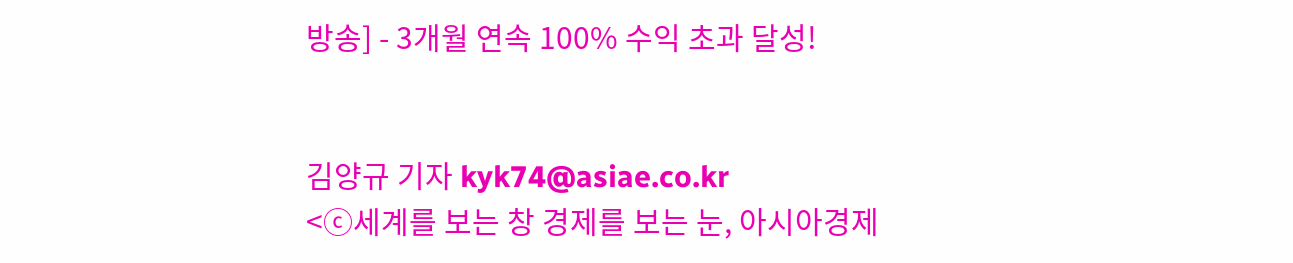방송] - 3개월 연속 100% 수익 초과 달성!


김양규 기자 kyk74@asiae.co.kr
<ⓒ세계를 보는 창 경제를 보는 눈, 아시아경제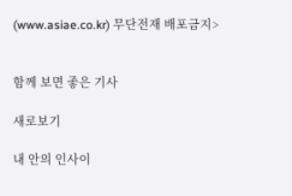(www.asiae.co.kr) 무단전재 배포금지>


함께 보면 좋은 기사

새로보기

내 안의 인사이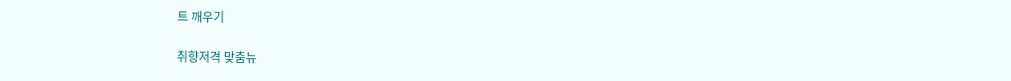트 깨우기

취향저격 맞춤뉴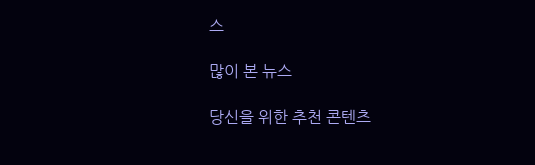스

많이 본 뉴스

당신을 위한 추천 콘텐츠